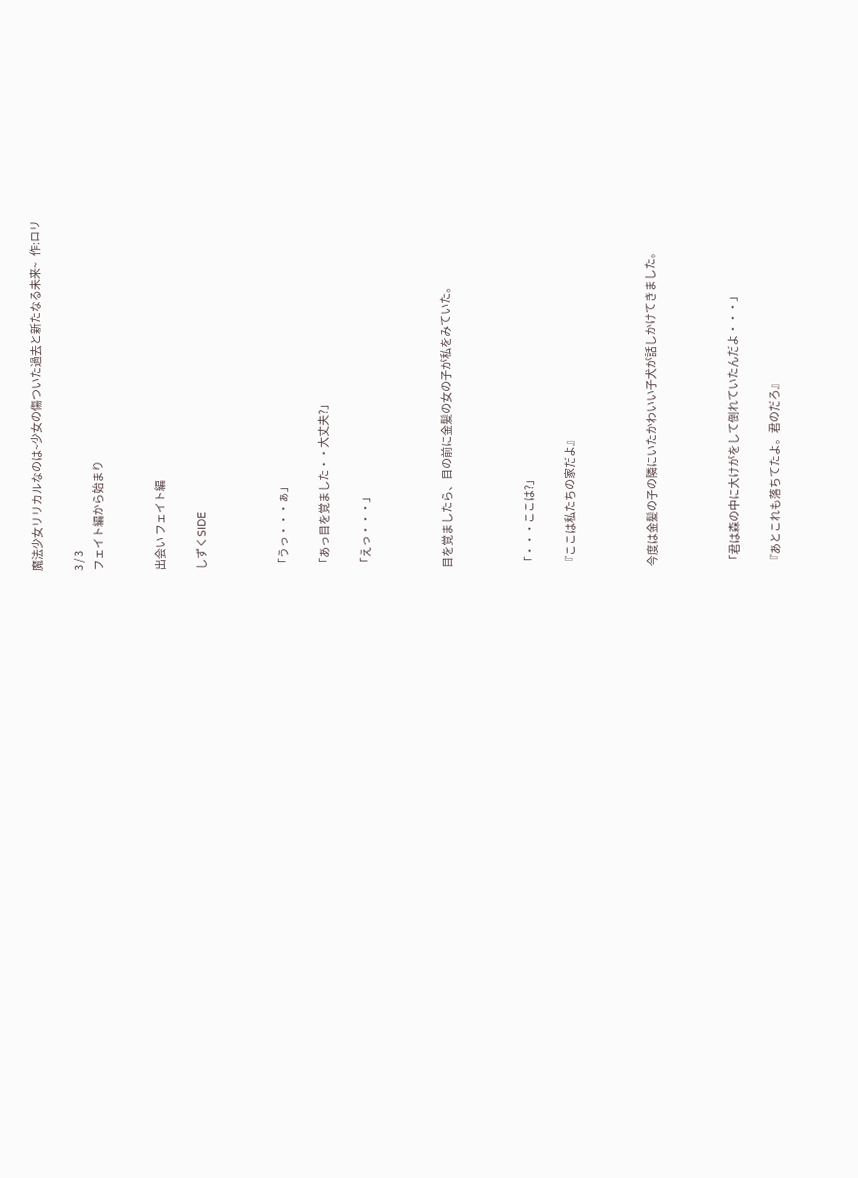魔法少女リリカルなのは~少女の傷ついた過去と新たなる未来~   作:ロリ

3 / 3
フェイト編から始まり


出会い フェイト編

しずくSIDE



「うっ・・・ぁ」

「あっ目を覚ました・・大丈夫?」

「えっ・・・」



目を覚ましたら、目の前に金髪の女の子が私をみていた。



「・・・ここは?」

『ここは私たちの家だよ』



今度は金髪の子の隣にいたかわいい子犬が話しかけてきました。



「君は森の中に大けがをして倒れていたんだよ・・・」

『あとこれも落ちてたよ。君のだろ』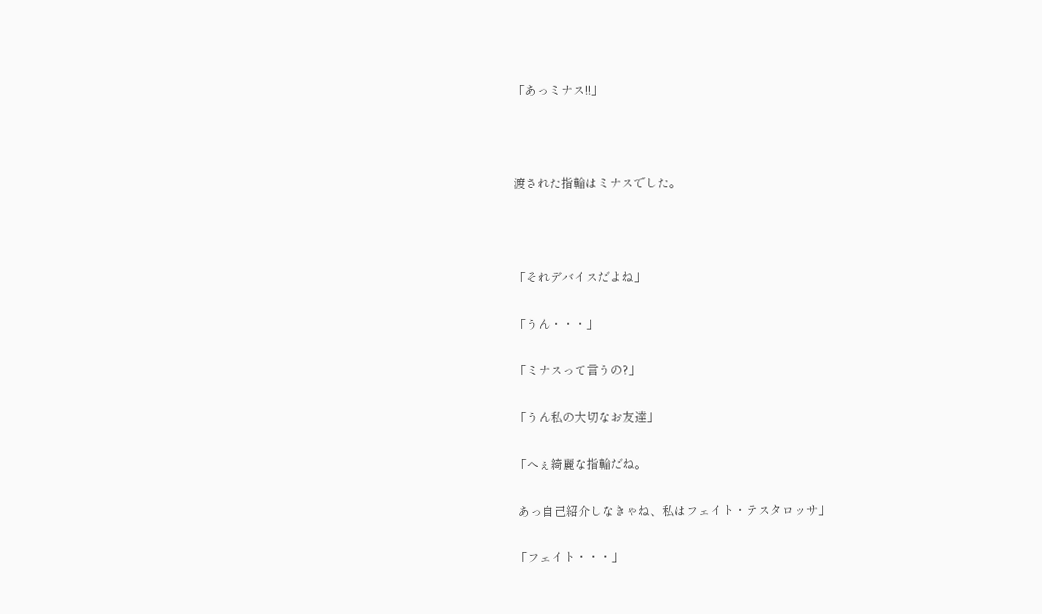「あっミナス!!」



渡された指輪はミナスでした。



「それデバイスだよね」

「うん・・・」

「ミナスって言うの?」

「うん私の大切なお友達」

「へぇ綺麗な指輪だね。

 あっ自己紹介しなきゃね、私はフェイト・テスタロッサ」

「フェイト・・・」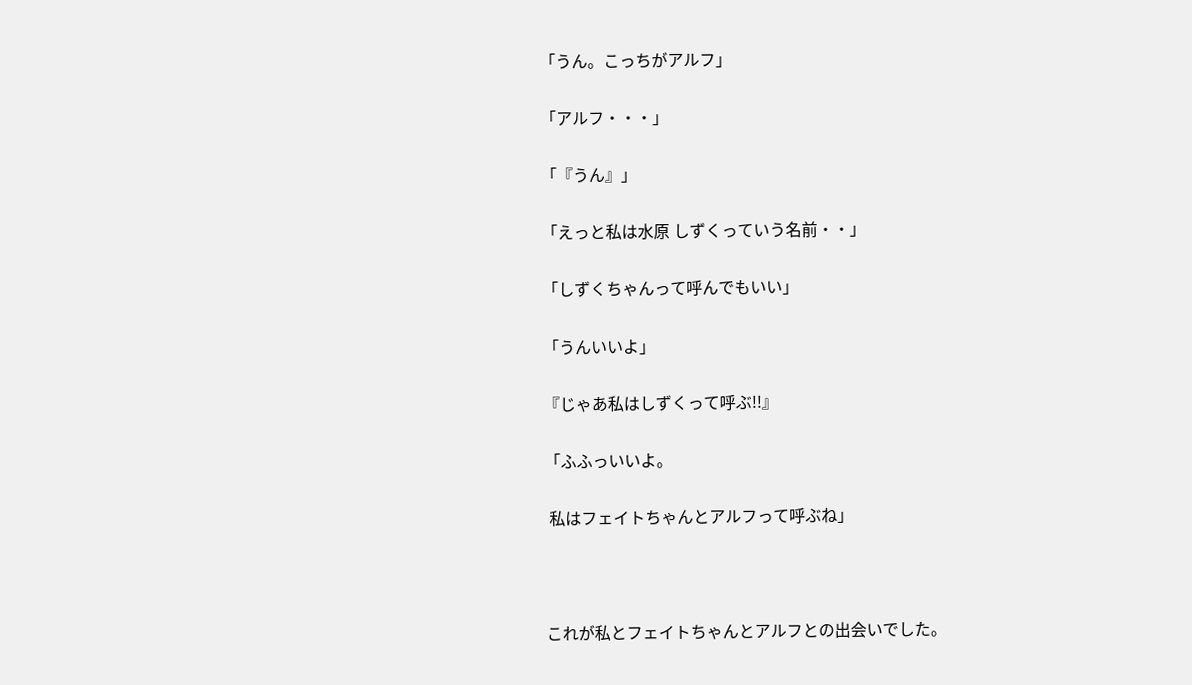「うん。こっちがアルフ」

「アルフ・・・」

「『うん』」

「えっと私は水原 しずくっていう名前・・」

「しずくちゃんって呼んでもいい」

「うんいいよ」

『じゃあ私はしずくって呼ぶ!!』

「ふふっいいよ。

 私はフェイトちゃんとアルフって呼ぶね」



これが私とフェイトちゃんとアルフとの出会いでした。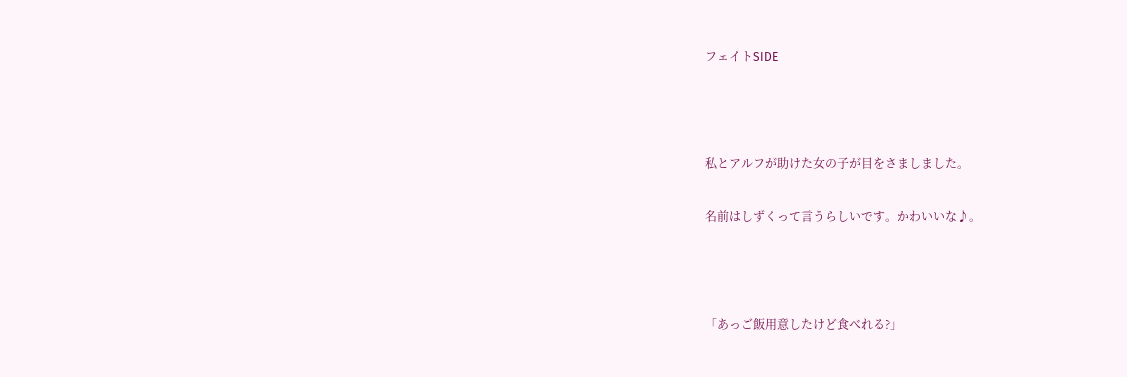フェイトSIDE



私とアルフが助けた女の子が目をさましました。

名前はしずくって言うらしいです。かわいいな♪。



「あっご飯用意したけど食べれる?」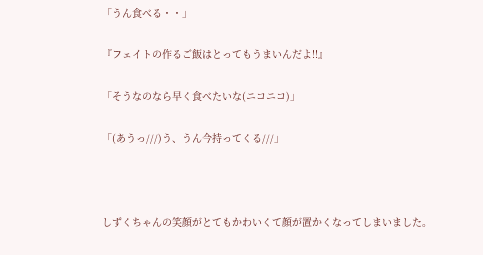「うん食べる・・」

『フェイトの作るご飯はとってもうまいんだよ!!』

「そうなのなら早く食べたいな(ニコニコ)」

「(あうっ///)う、うん今持ってくる///」



しずくちゃんの笑顔がとてもかわいくて顔が置かくなってしまいました。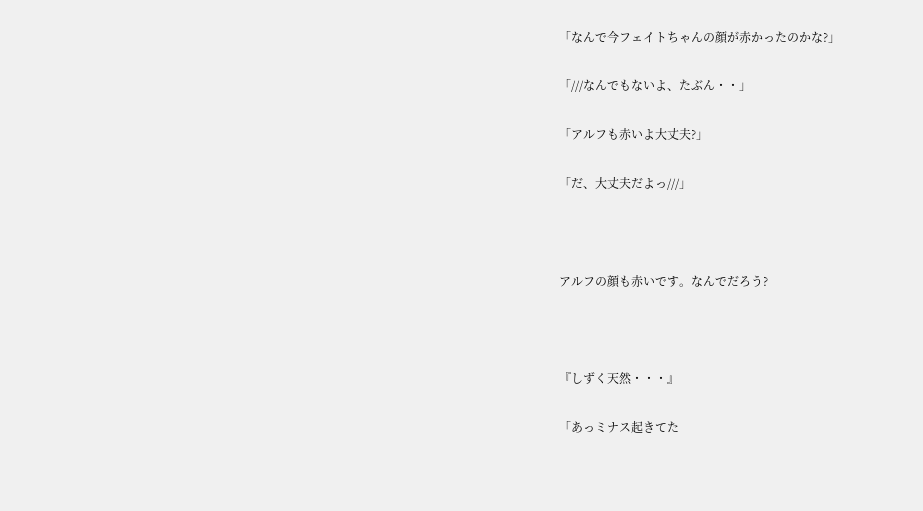「なんで今フェイトちゃんの顔が赤かったのかな?」

「///なんでもないよ、たぶん・・」

「アルフも赤いよ大丈夫?」

「だ、大丈夫だよっ///」



アルフの顔も赤いです。なんでだろう?



『しずく天然・・・』

「あっミナス起きてた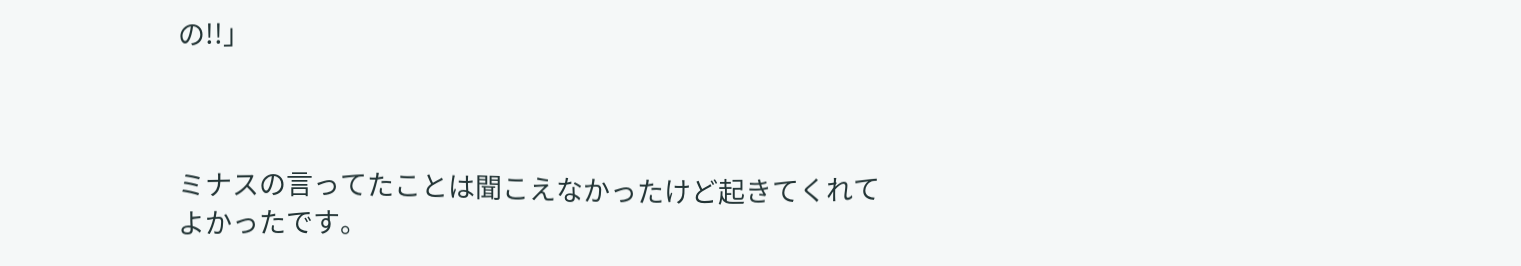の!!」



ミナスの言ってたことは聞こえなかったけど起きてくれてよかったです。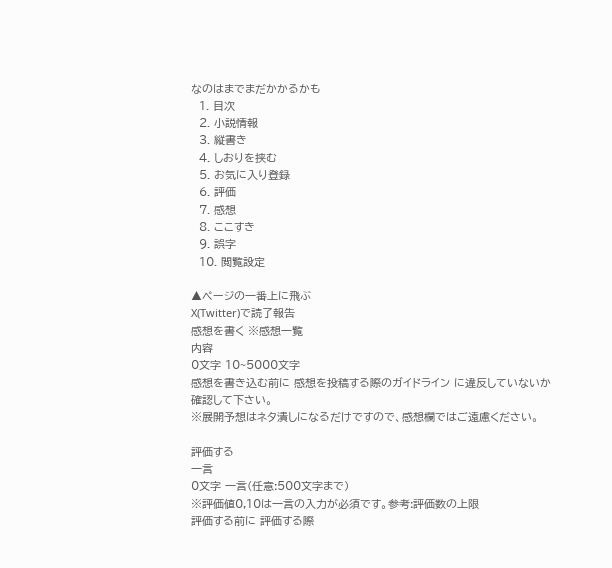なのはまでまだかかるかも
  1. 目次
  2. 小説情報
  3. 縦書き
  4. しおりを挟む
  5. お気に入り登録
  6. 評価
  7. 感想
  8. ここすき
  9. 誤字
  10. 閲覧設定

▲ページの一番上に飛ぶ
X(Twitter)で読了報告
感想を書く ※感想一覧
内容
0文字 10~5000文字
感想を書き込む前に 感想を投稿する際のガイドライン に違反していないか確認して下さい。
※展開予想はネタ潰しになるだけですので、感想欄ではご遠慮ください。

評価する
一言
0文字 一言(任意:500文字まで)
※評価値0,10は一言の入力が必須です。参考:評価数の上限
評価する前に 評価する際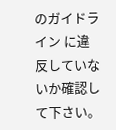のガイドライン に違反していないか確認して下さい。